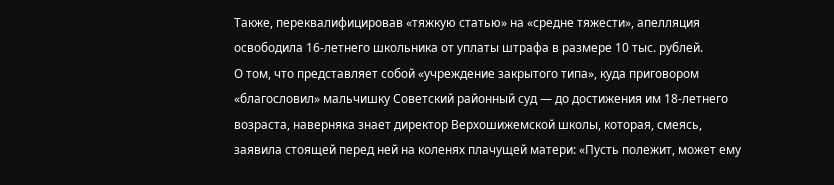Также, переквалифицировав «тяжкую статью» на «средне тяжести», апелляция освободила 16-летнего школьника от уплаты штрафа в размере 10 тыс. рублей.
О том, что представляет собой «учреждение закрытого типа», куда приговором «благословил» мальчишку Советский районный суд — до достижения им 18-летнего возраста, наверняка знает директор Верхошижемской школы, которая, смеясь, заявила стоящей перед ней на коленях плачущей матери: «Пусть полежит, может ему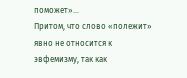поможет»...
Притом, что слово «полежит» явно не относится к эвфемизму, так как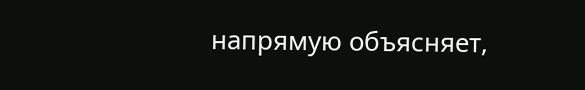напрямую объясняет,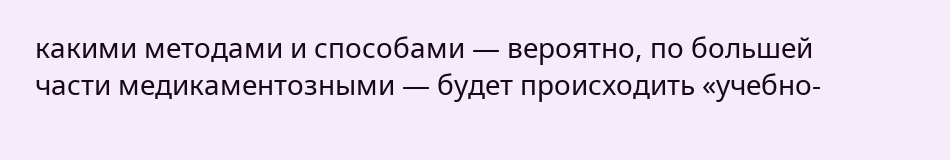какими методами и способами — вероятно, по большей части медикаментозными — будет происходить «учебно-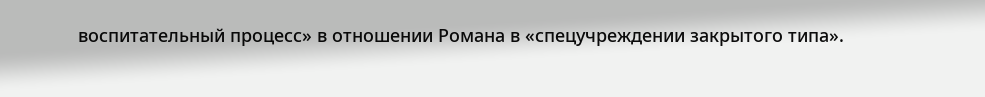воспитательный процесс» в отношении Романа в «спецучреждении закрытого типа».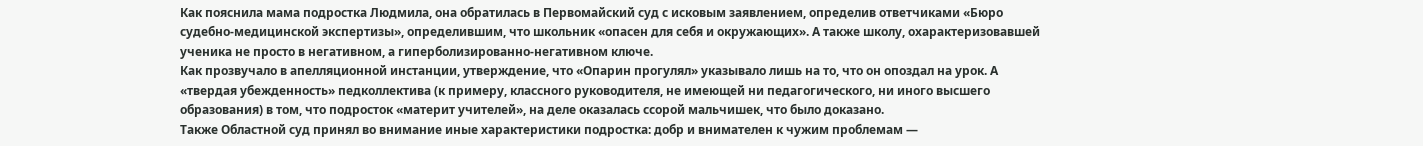Как пояснила мама подростка Людмила, она обратилась в Первомайский суд с исковым заявлением, определив ответчиками «Бюро судебно-медицинской экспертизы», определившим, что школьник «опасен для себя и окружающих». А также школу, охарактеризовавшей ученика не просто в негативном, а гиперболизированно-негативном ключе.
Как прозвучало в апелляционной инстанции, утверждение, что «Опарин прогулял» указывало лишь на то, что он опоздал на урок. А «твердая убежденность» педколлектива (к примеру, классного руководителя, не имеющей ни педагогического, ни иного высшего образования) в том, что подросток «материт учителей», на деле оказалась ссорой мальчишек, что было доказано.
Также Областной суд принял во внимание иные характеристики подростка: добр и внимателен к чужим проблемам —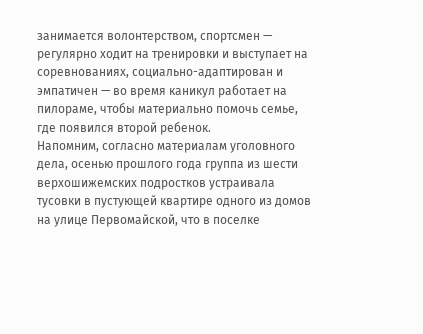занимается волонтерством, спортсмен — регулярно ходит на тренировки и выступает на соревнованиях, социально-адаптирован и эмпатичен — во время каникул работает на пилораме, чтобы материально помочь семье, где появился второй ребенок.
Напомним, согласно материалам уголовного дела, осенью прошлого года группа из шести верхошижемских подростков устраивала тусовки в пустующей квартире одного из домов на улице Первомайской, что в поселке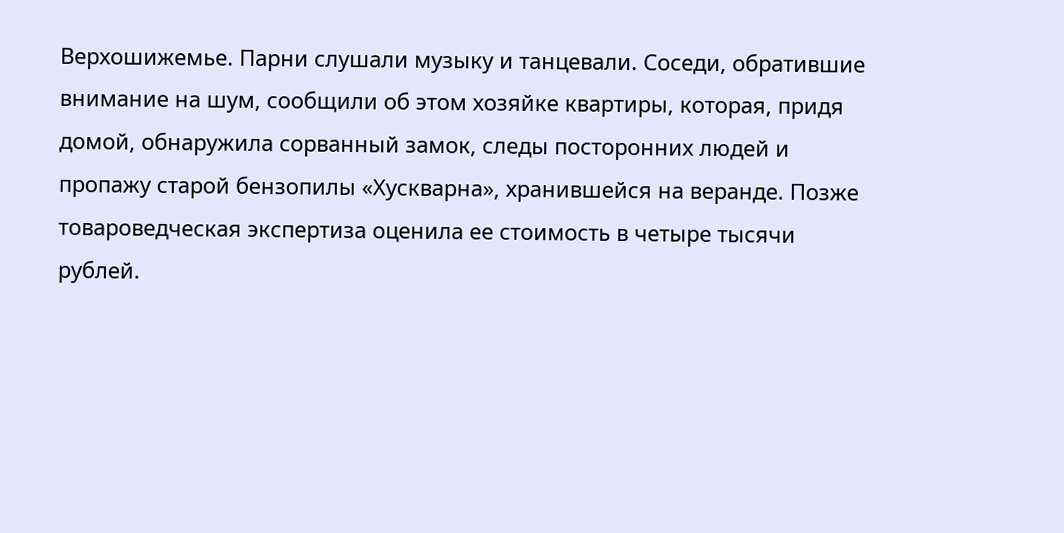Верхошижемье. Парни слушали музыку и танцевали. Соседи, обратившие внимание на шум, сообщили об этом хозяйке квартиры, которая, придя домой, обнаружила сорванный замок, следы посторонних людей и пропажу старой бензопилы «Хускварна», хранившейся на веранде. Позже товароведческая экспертиза оценила ее стоимость в четыре тысячи рублей.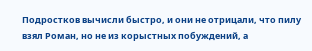Подростков вычисли быстро, и они не отрицали, что пилу взял Роман, но не из корыстных побуждений, а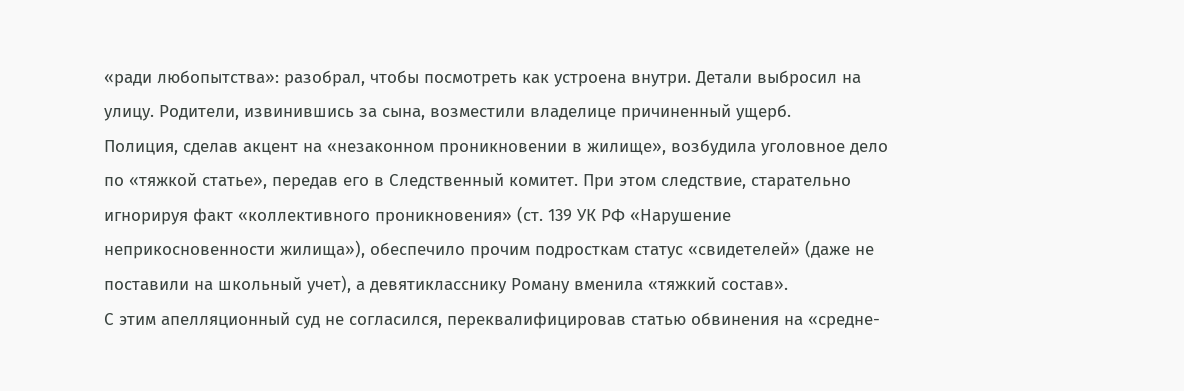«ради любопытства»: разобрал, чтобы посмотреть как устроена внутри. Детали выбросил на улицу. Родители, извинившись за сына, возместили владелице причиненный ущерб.
Полиция, сделав акцент на «незаконном проникновении в жилище», возбудила уголовное дело по «тяжкой статье», передав его в Следственный комитет. При этом следствие, старательно игнорируя факт «коллективного проникновения» (ст. 139 УК РФ «Нарушение неприкосновенности жилища»), обеспечило прочим подросткам статус «свидетелей» (даже не поставили на школьный учет), а девятикласснику Роману вменила «тяжкий состав».
С этим апелляционный суд не согласился, переквалифицировав статью обвинения на «средне-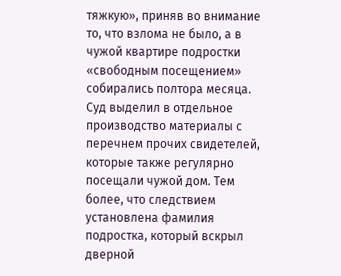тяжкую», приняв во внимание то, что взлома не было, а в чужой квартире подростки «свободным посещением» собирались полтора месяца. Суд выделил в отдельное производство материалы с перечнем прочих свидетелей, которые также регулярно посещали чужой дом. Тем более, что следствием установлена фамилия подростка, который вскрыл дверной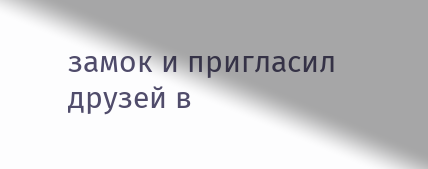замок и пригласил друзей в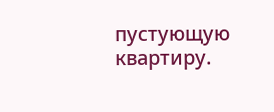пустующую квартиру.